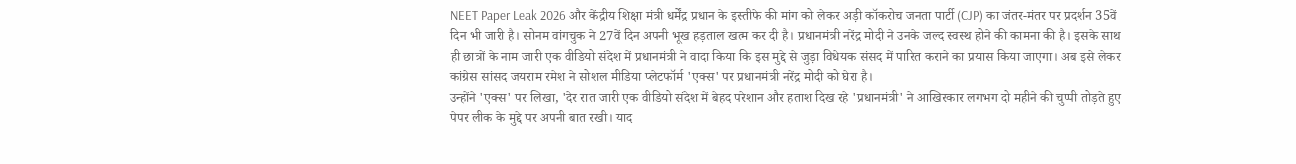NEET Paper Leak 2026 और केंद्रीय शिक्षा मंत्री धर्मेंद्र प्रधान के इस्तीफे की मांग को लेकर अड़ी कॉकरोच जनता पार्टी (CJP) का जंतर-मंतर पर प्रदर्शन 35वें दिन भी जारी है। सोनम वांगचुक ने 27वें दिन अपनी भूख हड़ताल खत्म कर दी है। प्रधानमंत्री नरेंद्र मोदी ने उनके जल्द स्वस्थ होने की कामना की है। इसके साथ ही छात्रों के नाम जारी एक वीडियो संदेश में प्रधानमंत्री ने वादा किया कि इस मुद्दे से जुड़ा विधेयक संसद में पारित कराने का प्रयास किया जाएगा। अब इसे लेकर कांग्रेस सांसद जयराम रमेश ने सोशल मीडिया प्लेटफॉर्म 'एक्स' पर प्रधानमंत्री नरेंद्र मोदी को घेरा है।
उन्होंने 'एक्स' पर लिखा, 'देर रात जारी एक वीडियो संदेश में बेहद परेशान और हताश दिख रहे 'प्रधानमंत्री' ने आखिरकार लगभग दो महीने की चुप्पी तोड़ते हुए पेपर लीक के मुद्दे पर अपनी बात रखी। याद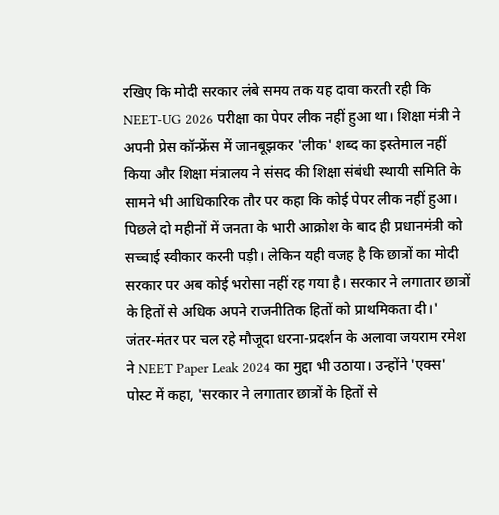रखिए कि मोदी सरकार लंबे समय तक यह दावा करती रही कि NEET-UG 2026 परीक्षा का पेपर लीक नहीं हुआ था। शिक्षा मंत्री ने अपनी प्रेस कॉन्फ्रेंस में जानबूझकर 'लीक' शब्द का इस्तेमाल नहीं किया और शिक्षा मंत्रालय ने संसद की शिक्षा संबंधी स्थायी समिति के सामने भी आधिकारिक तौर पर कहा कि कोई पेपर लीक नहीं हुआ। पिछले दो महीनों में जनता के भारी आक्रोश के बाद ही प्रधानमंत्री को सच्चाई स्वीकार करनी पड़ी। लेकिन यही वजह है कि छात्रों का मोदी सरकार पर अब कोई भरोसा नहीं रह गया है। सरकार ने लगातार छात्रों के हितों से अधिक अपने राजनीतिक हितों को प्राथमिकता दी।'
जंतर-मंतर पर चल रहे मौजूदा धरना-प्रदर्शन के अलावा जयराम रमेश ने NEET Paper Leak 2024 का मुद्दा भी उठाया। उन्होंने 'एक्स' पोस्ट में कहा, 'सरकार ने लगातार छात्रों के हितों से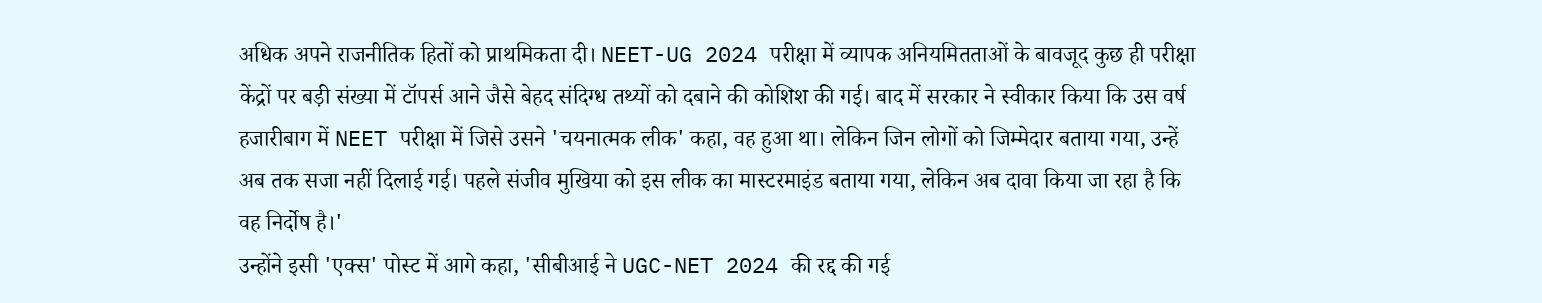अधिक अपने राजनीतिक हितों को प्राथमिकता दी। NEET-UG 2024 परीक्षा में व्यापक अनियमितताओं के बावजूद कुछ ही परीक्षा केंद्रों पर बड़ी संख्या में टॉपर्स आने जैसे बेहद संदिग्ध तथ्यों को दबाने की कोशिश की गई। बाद में सरकार ने स्वीकार किया कि उस वर्ष हजारीबाग में NEET परीक्षा में जिसे उसने 'चयनात्मक लीक' कहा, वह हुआ था। लेकिन जिन लोगों को जिम्मेदार बताया गया, उन्हें अब तक सजा नहीं दिलाई गई। पहले संजीव मुखिया को इस लीक का मास्टरमाइंड बताया गया, लेकिन अब दावा किया जा रहा है कि वह निर्दोष है।'
उन्होंने इसी 'एक्स' पोस्ट में आगे कहा, 'सीबीआई ने UGC-NET 2024 की रद्द की गई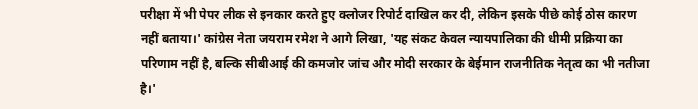परीक्षा में भी पेपर लीक से इनकार करते हुए क्लोजर रिपोर्ट दाखिल कर दी, लेकिन इसके पीछे कोई ठोस कारण नहीं बताया।' कांग्रेस नेता जयराम रमेश ने आगे लिखा, 'यह संकट केवल न्यायपालिका की धीमी प्रक्रिया का परिणाम नहीं है, बल्कि सीबीआई की कमजोर जांच और मोदी सरकार के बेईमान राजनीतिक नेतृत्व का भी नतीजा है।'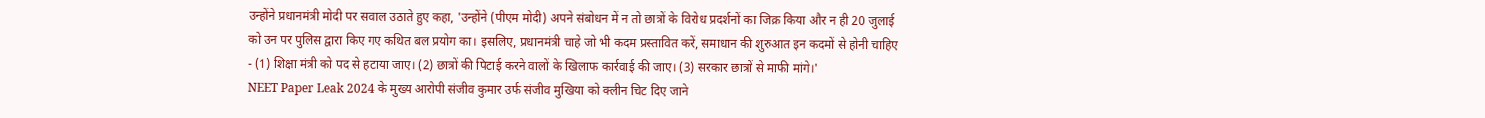उन्होंने प्रधानमंत्री मोदी पर सवाल उठाते हुए कहा, 'उन्होंने (पीएम मोदी) अपने संबोधन में न तो छात्रों के विरोध प्रदर्शनों का जिक्र किया और न ही 20 जुलाई को उन पर पुलिस द्वारा किए गए कथित बल प्रयोग का। इसलिए, प्रधानमंत्री चाहे जो भी कदम प्रस्तावित करें, समाधान की शुरुआत इन कदमों से होनी चाहिए - (1) शिक्षा मंत्री को पद से हटाया जाए। (2) छात्रों की पिटाई करने वालों के खिलाफ कार्रवाई की जाए। (3) सरकार छात्रों से माफी मांगे।'
NEET Paper Leak 2024 के मुख्य आरोपी संजीव कुमार उर्फ संजीव मुखिया को क्लीन चिट दिए जाने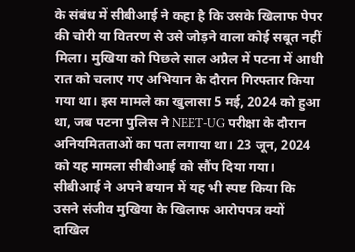के संबंध में सीबीआई ने कहा है कि उसके खिलाफ पेपर की चोरी या वितरण से उसे जोड़ने वाला कोई सबूत नहीं मिला। मुखिया को पिछले साल अप्रैल में पटना में आधी रात को चलाए गए अभियान के दौरान गिरफ्तार किया गया था। इस मामले का खुलासा 5 मई, 2024 को हुआ था, जब पटना पुलिस ने NEET-UG परीक्षा के दौरान अनियमितताओं का पता लगाया था। 23 जून, 2024 को यह मामला सीबीआई को सौंप दिया गया। सीबीआई ने अपने बयान में यह भी स्पष्ट किया कि उसने संजीव मुखिया के खिलाफ आरोपपत्र क्यों दाखिल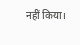नहीं किया।